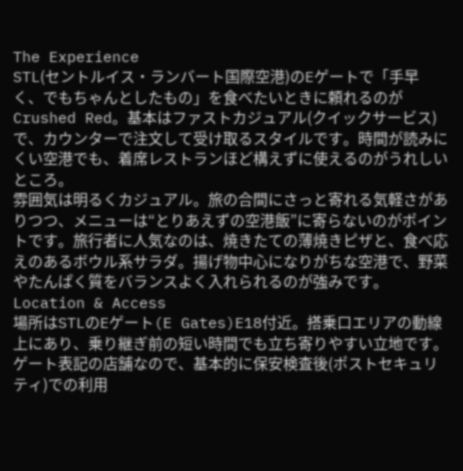The Experience
STL(セントルイス・ランバート国際空港)のEゲートで「手早く、でもちゃんとしたもの」を食べたいときに頼れるのがCrushed Red。基本はファストカジュアル(クイックサービス)で、カウンターで注文して受け取るスタイルです。時間が読みにくい空港でも、着席レストランほど構えずに使えるのがうれしいところ。
雰囲気は明るくカジュアル。旅の合間にさっと寄れる気軽さがありつつ、メニューは“とりあえずの空港飯”に寄らないのがポイントです。旅行者に人気なのは、焼きたての薄焼きピザと、食べ応えのあるボウル系サラダ。揚げ物中心になりがちな空港で、野菜やたんぱく質をバランスよく入れられるのが強みです。
Location & Access
場所はSTLのEゲート(E Gates)E18付近。搭乗口エリアの動線上にあり、乗り継ぎ前の短い時間でも立ち寄りやすい立地です。ゲート表記の店舗なので、基本的に保安検査後(ポストセキュリティ)での利用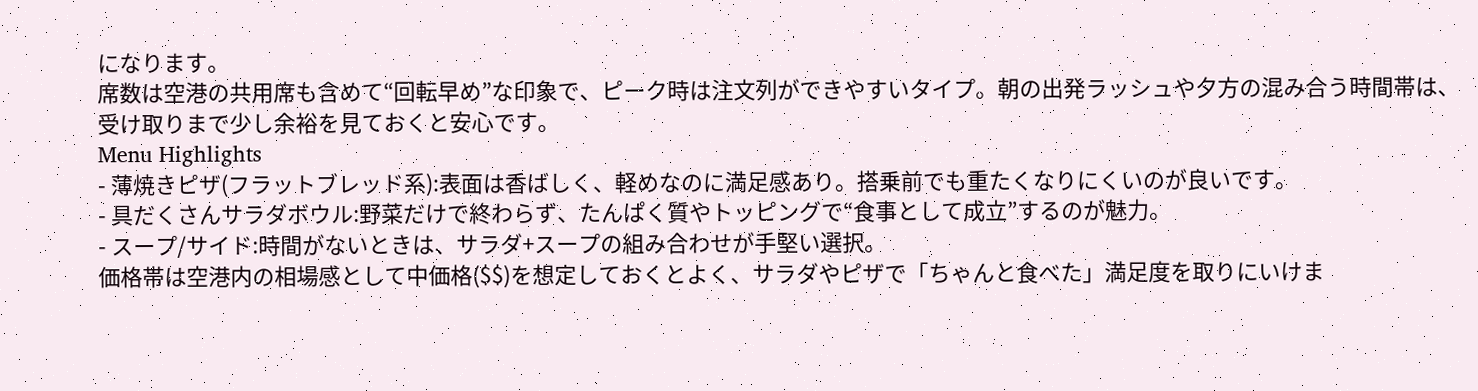になります。
席数は空港の共用席も含めて“回転早め”な印象で、ピーク時は注文列ができやすいタイプ。朝の出発ラッシュや夕方の混み合う時間帯は、受け取りまで少し余裕を見ておくと安心です。
Menu Highlights
- 薄焼きピザ(フラットブレッド系):表面は香ばしく、軽めなのに満足感あり。搭乗前でも重たくなりにくいのが良いです。
- 具だくさんサラダボウル:野菜だけで終わらず、たんぱく質やトッピングで“食事として成立”するのが魅力。
- スープ/サイド:時間がないときは、サラダ+スープの組み合わせが手堅い選択。
価格帯は空港内の相場感として中価格($$)を想定しておくとよく、サラダやピザで「ちゃんと食べた」満足度を取りにいけま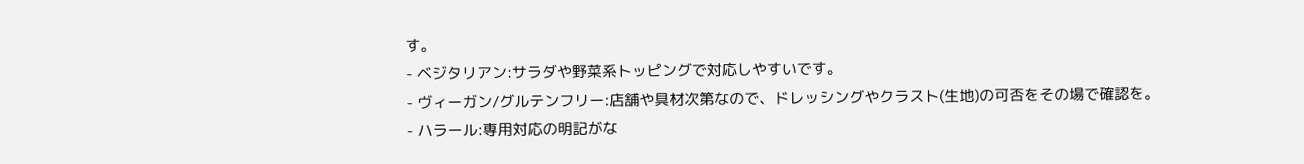す。
- ベジタリアン:サラダや野菜系トッピングで対応しやすいです。
- ヴィーガン/グルテンフリー:店舗や具材次第なので、ドレッシングやクラスト(生地)の可否をその場で確認を。
- ハラール:専用対応の明記がな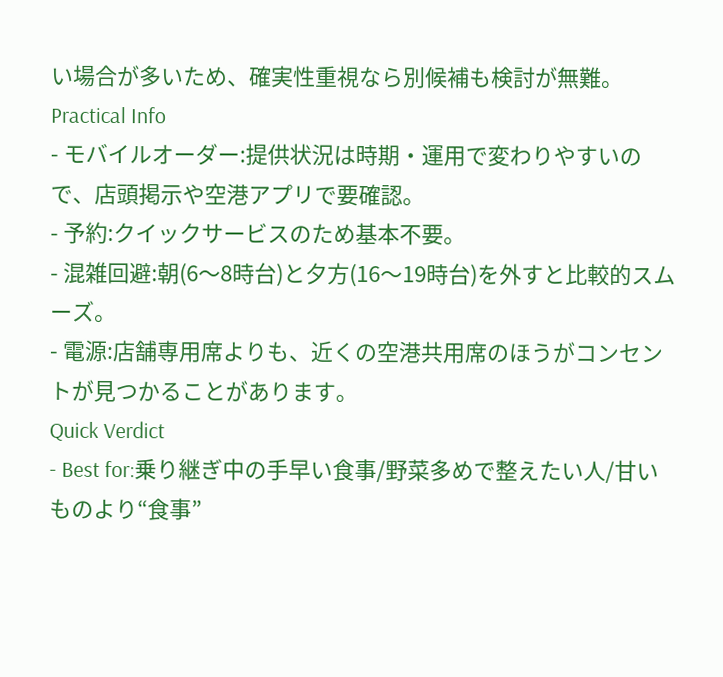い場合が多いため、確実性重視なら別候補も検討が無難。
Practical Info
- モバイルオーダー:提供状況は時期・運用で変わりやすいので、店頭掲示や空港アプリで要確認。
- 予約:クイックサービスのため基本不要。
- 混雑回避:朝(6〜8時台)と夕方(16〜19時台)を外すと比較的スムーズ。
- 電源:店舗専用席よりも、近くの空港共用席のほうがコンセントが見つかることがあります。
Quick Verdict
- Best for:乗り継ぎ中の手早い食事/野菜多めで整えたい人/甘いものより“食事”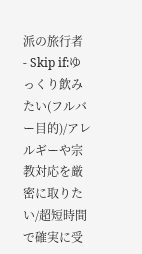派の旅行者
- Skip if:ゆっくり飲みたい(フルバー目的)/アレルギーや宗教対応を厳密に取りたい/超短時間で確実に受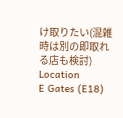け取りたい(混雑時は別の即取れる店も検討)
Location
E Gates (E18)